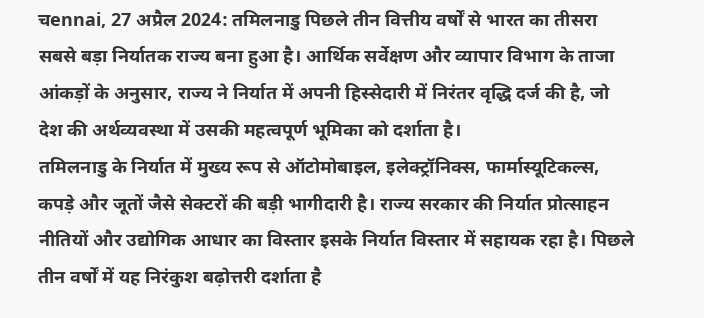चennai, 27 अप्रैल 2024: तमिलनाडु पिछले तीन वित्तीय वर्षों से भारत का तीसरा सबसे बड़ा निर्यातक राज्य बना हुआ है। आर्थिक सर्वेक्षण और व्यापार विभाग के ताजा आंकड़ों के अनुसार, राज्य ने निर्यात में अपनी हिस्सेदारी में निरंतर वृद्धि दर्ज की है, जो देश की अर्थव्यवस्था में उसकी महत्वपूर्ण भूमिका को दर्शाता है।
तमिलनाडु के निर्यात में मुख्य रूप से ऑटोमोबाइल, इलेक्ट्रॉनिक्स, फार्मास्यूटिकल्स, कपड़े और जूतों जैसे सेक्टरों की बड़ी भागीदारी है। राज्य सरकार की निर्यात प्रोत्साहन नीतियों और उद्योगिक आधार का विस्तार इसके निर्यात विस्तार में सहायक रहा है। पिछले तीन वर्षों में यह निरंकुश बढ़ोत्तरी दर्शाता है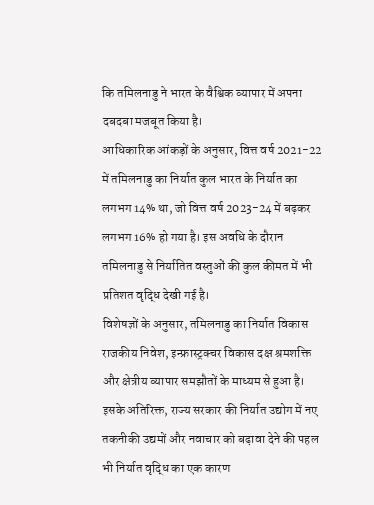कि तमिलनाडु ने भारत के वैश्विक व्यापार में अपना दबदबा मजबूत किया है।
आधिकारिक आंकड़ों के अनुसार, वित्त वर्ष 2021-22 में तमिलनाडु का निर्यात कुल भारत के निर्यात का लगभग 14% था, जो वित्त वर्ष 2023-24 में बढ़कर लगभग 16% हो गया है। इस अवधि के दौरान तमिलनाडु से निर्यातित वस्तुओं की कुल कीमत में भी प्रतिशत वृद्धि देखी गई है।
विशेषज्ञों के अनुसार, तमिलनाडु का निर्यात विकास राजकीय निवेश, इन्फ्रास्ट्रक्चर विकास दक्ष श्रमशक्ति और क्षेत्रीय व्यापार समझौतों के माध्यम से हुआ है। इसके अतिरिक्त, राज्य सरकार की निर्यात उद्योग में नए तकनीकी उद्यमों और नवाचार को बढ़ावा देने की पहल भी निर्यात वृद्धि का एक कारण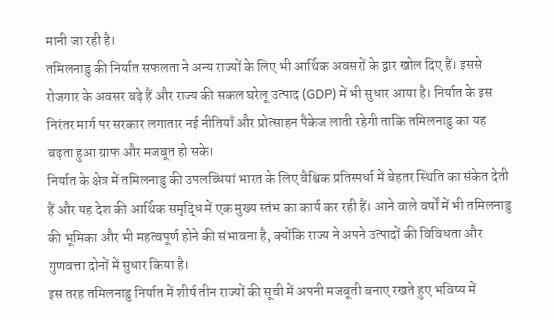मानी जा रही है।
तमिलनाडु की निर्यात सफलता ने अन्य राज्यों के लिए भी आर्थिक अवसरों के द्वार खोल दिए हैं। इससे रोजगार के अवसर बढ़े हैं और राज्य की सकल घरेलू उत्पाद (GDP) में भी सुधार आया है। निर्यात के इस निरंतर मार्ग पर सरकार लगातार नई नीतियाँ और प्रोत्साहन पैकेज लाती रहेगी ताकि तमिलनाडु का यह बढ़ता हुआ ग्राफ और मजबूत हो सके।
निर्यात के क्षेत्र में तमिलनाडु की उपलब्धियां भारत के लिए वैश्विक प्रतिस्पर्धा में बेहतर स्थिति का संकेत देती हैं और यह देश की आर्थिक समृद्धि में एक मुख्य स्तंभ का कार्य कर रही हैं। आने वाले वर्षों में भी तमिलनाडु की भूमिका और भी महत्वपूर्ण होने की संभावना है, क्योंकि राज्य ने अपने उत्पादों की विविधता और गुणवत्ता दोनों में सुधार किया है।
इस तरह तमिलनाडु निर्यात में शीर्ष तीन राज्यों की सूची में अपनी मजबूती बनाए रखते हुए भविष्य में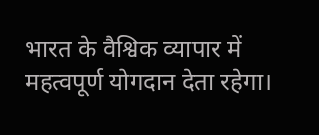भारत के वैश्विक व्यापार में महत्वपूर्ण योगदान देता रहेगा।